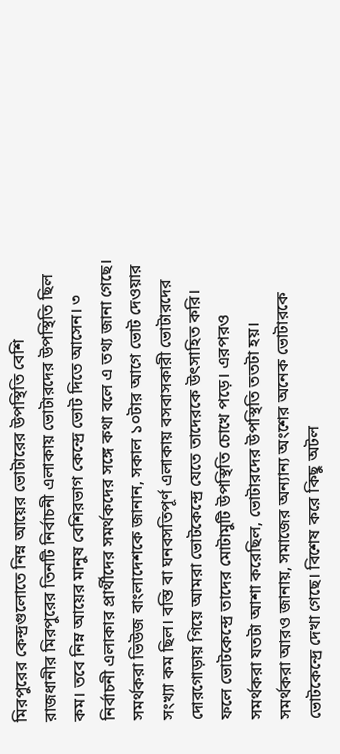মিরপুরের কেন্দ্রগুলোতে নিম্ন আয়ের ভোটারের উপস্থিতি বেশি
রাজধানীর মিরপুরের তিনটি নির্বাচনী এলাকায় ভোটারদের উপস্থিতি ছিল কম। তবে নিম্ন আয়ের মানুষ বেশিরভাগ কেন্দ্রে ভোট দিতে আসেন। ৩ নির্বাচনী এলাকার প্রার্থীদের সমর্থকদের সঙ্গে কথা বলে এ তথ্য জানা গেছে।
সমর্থকরা ভিউজ বাংলাদেশকে জানান, সকাল ১০টার আগে ভোট দেওয়ার সংখ্যা কম ছিল। বস্তি বা ঘনবসতিপূর্ণ এলাকায় বসবাসকারী ভোটারদের দোরগোড়ায় গিয়ে আমরা ভোটকেন্দ্রে যেতে তাদেরকে উৎসাহিত করি। ফলে ভোটকেন্দ্রে তাদের মোটামুটি উপস্থিতি চোখে পড়ে। এরপরও সমর্থকরা যতটা আশা করেছিল, ভোটারদের উপস্থিতি ততটা হয়।
সমর্থকরা আরও জানায়, সমাজের অন্যান্য অংশের অনেক ভোটারকে ভোটকেন্দ্রে দেখা গেছে। বিশেষ করে কিছু অটল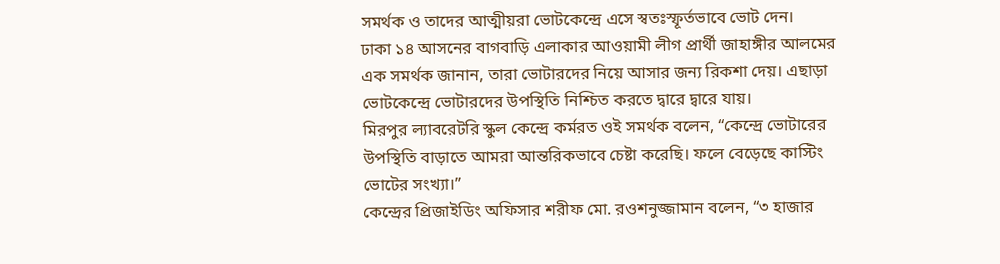সমর্থক ও তাদের আত্মীয়রা ভোটকেন্দ্রে এসে স্বতঃস্ফূর্তভাবে ভোট দেন।
ঢাকা ১৪ আসনের বাগবাড়ি এলাকার আওয়ামী লীগ প্রার্থী জাহাঙ্গীর আলমের এক সমর্থক জানান, তারা ভোটারদের নিয়ে আসার জন্য রিকশা দেয়। এছাড়া ভোটকেন্দ্রে ভোটারদের উপস্থিতি নিশ্চিত করতে দ্বারে দ্বারে যায়।
মিরপুর ল্যাবরেটরি স্কুল কেন্দ্রে কর্মরত ওই সমর্থক বলেন, “কেন্দ্রে ভোটারের উপস্থিতি বাড়াতে আমরা আন্তরিকভাবে চেষ্টা করেছি। ফলে বেড়েছে কাস্টিং ভোটের সংখ্যা।”
কেন্দ্রের প্রিজাইডিং অফিসার শরীফ মো. রওশনুজ্জামান বলেন, “৩ হাজার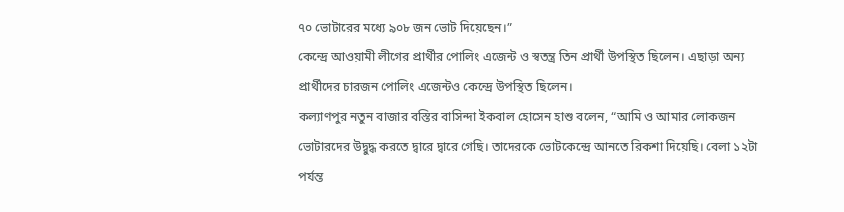৭০ ভোটারের মধ্যে ৯০৮ জন ভোট দিয়েছেন।”
কেন্দ্রে আওয়ামী লীগের প্রার্থীর পোলিং এজেন্ট ও স্বতন্ত্র তিন প্রার্থী উপস্থিত ছিলেন। এছাড়া অন্য প্রার্থীদের চারজন পোলিং এজেন্টও কেন্দ্রে উপস্থিত ছিলেন।
কল্যাণপুর নতুন বাজার বস্তির বাসিন্দা ইকবাল হোসেন হাশু বলেন, “আমি ও আমার লোকজন ভোটারদের উদ্বুদ্ধ করতে দ্বারে দ্বারে গেছি। তাদেরকে ভোটকেন্দ্রে আনতে রিকশা দিয়েছি। বেলা ১২টা পর্যন্ত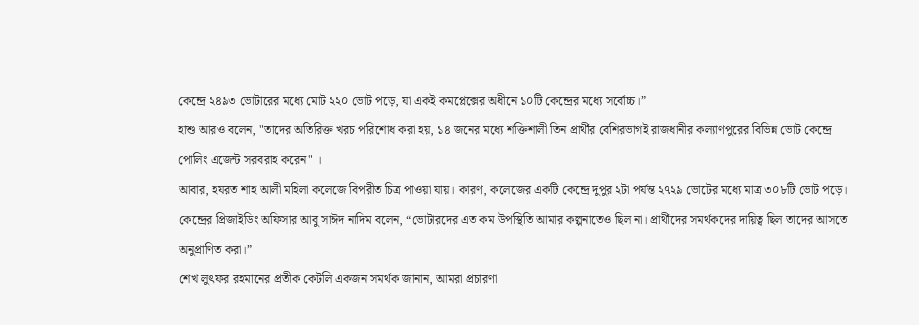কেন্দ্রে ২৪৯৩ ভোটারের মধ্যে মোট ২২০ ভোট পড়ে, যা একই কমপ্লেক্সের অধীনে ১০টি কেন্দ্রের মধ্যে সর্বোচ্চ।”
হাশু আরও বলেন, "তাদের অতিরিক্ত খরচ পরিশোধ করা হয়, ১৪ জনের মধ্যে শক্তিশালী তিন প্রার্থীর বেশিরভাগই রাজধানীর কল্যাণপুরের বিভিন্ন ভোট কেন্দ্রে পোলিং এজেন্ট সরবরাহ করেন" ।
আবার, হযরত শাহ আলী মহিলা কলেজে বিপরীত চিত্র পাওয়া যায়। কারণ, কলেজের একটি কেন্দ্রে দুপুর ২টা পর্যন্ত ২৭২৯ ভোটের মধ্যে মাত্র ৩০৮টি ভোট পড়ে।
কেন্দ্রের প্রিজাইডিং অফিসার আবু সাঈদ নাদিম বলেন, “ভোটারদের এত কম উপস্থিতি আমার কল্পনাতেও ছিল না। প্রার্থীদের সমর্থকদের দায়িত্ব ছিল তাদের আসতে অনুপ্রাণিত করা।”
শেখ লুৎফর রহমানের প্রতীক কেটলি একজন সমর্থক জানান, আমরা প্রচারণা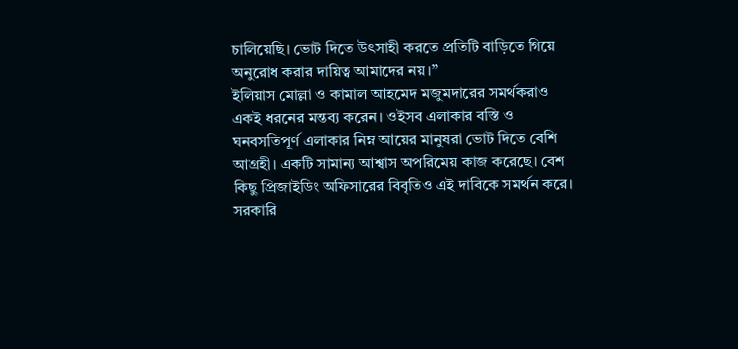চালিয়েছি। ভোট দিতে উৎসাহী করতে প্রতিটি বাড়িতে গিয়ে অনুরোধ করার দায়িত্ব আমাদের নয়।”
ইলিয়াস মোল্লা ও কামাল আহমেদ মজুমদারের সমর্থকরাও একই ধরনের মন্তব্য করেন। ওইসব এলাকার বস্তি ও ঘনবসতিপূর্ণ এলাকার নিম্ন আয়ের মানুষরা ভোট দিতে বেশি আগ্রহী। একটি সামান্য আশ্বাস অপরিমেয় কাজ করেছে। বেশ কিছু প্রিজাইডিং অফিসারের বিবৃতিও এই দাবিকে সমর্থন করে।
সরকারি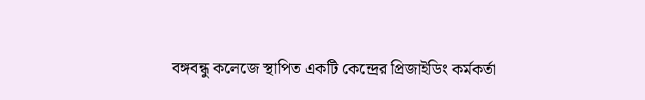বঙ্গবন্ধু কলেজে স্থাপিত একটি কেন্দ্রের প্রিজাইডিং কর্মকর্তা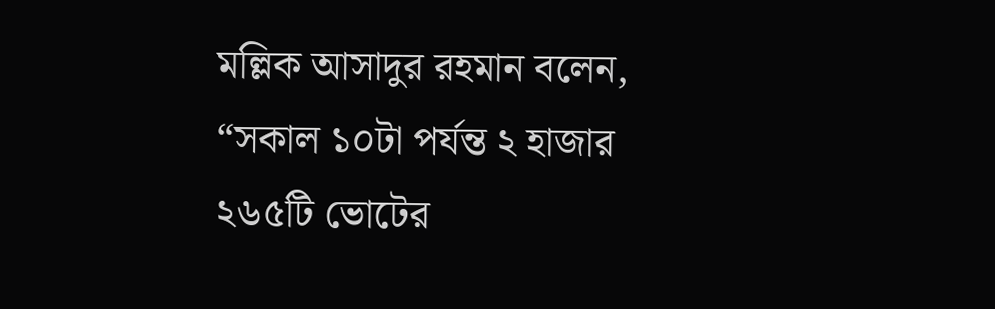মল্লিক আসাদুর রহমান বলেন, “সকাল ১০টা পর্যন্ত ২ হাজার ২৬৫টি ভোটের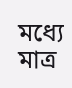মধ্যে মাত্র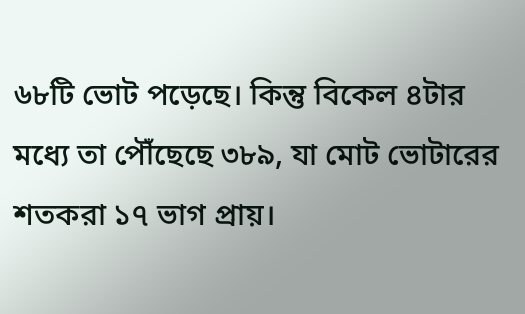৬৮টি ভোট পড়েছে। কিন্তু বিকেল ৪টার মধ্যে তা পৌঁছেছে ৩৮৯, যা মোট ভোটারের শতকরা ১৭ ভাগ প্রায়।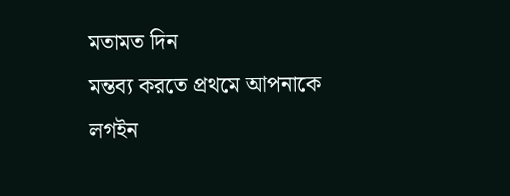মতামত দিন
মন্তব্য করতে প্রথমে আপনাকে লগইন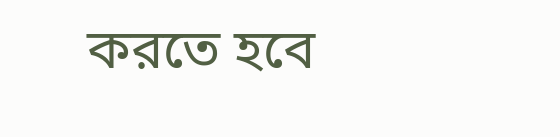করতে হবে